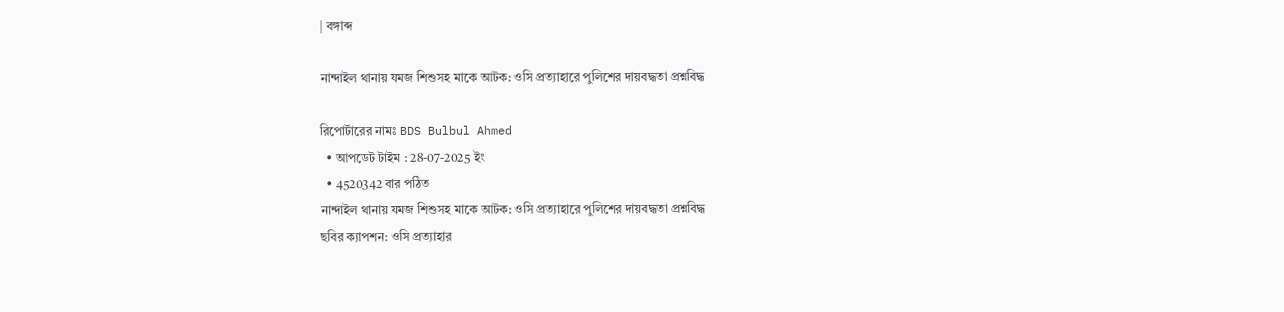| বঙ্গাব্দ

নান্দাইল থানায় যমজ শিশুসহ মাকে আটক: ওসি প্রত্যাহারে পুলিশের দায়বদ্ধতা প্রশ্নবিদ্ধ

রিপোর্টারের নামঃ BDS Bulbul Ahmed
  • আপডেট টাইম : 28-07-2025 ইং
  • 4520342 বার পঠিত
নান্দাইল থানায় যমজ শিশুসহ মাকে আটক: ওসি প্রত্যাহারে পুলিশের দায়বদ্ধতা প্রশ্নবিদ্ধ
ছবির ক্যাপশন: ওসি প্রত্যাহার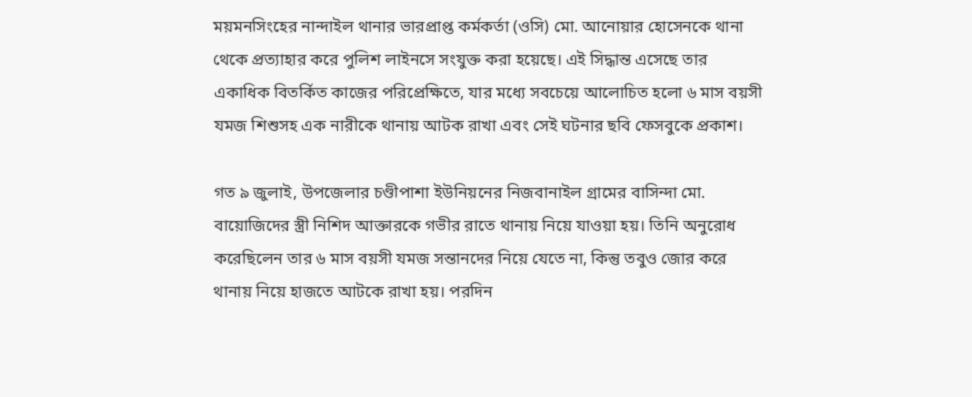ময়মনসিংহের নান্দাইল থানার ভারপ্রাপ্ত কর্মকর্তা (ওসি) মো. আনোয়ার হোসেনকে থানা থেকে প্রত্যাহার করে পুলিশ লাইনসে সংযুক্ত করা হয়েছে। এই সিদ্ধান্ত এসেছে তার একাধিক বিতর্কিত কাজের পরিপ্রেক্ষিতে, যার মধ্যে সবচেয়ে আলোচিত হলো ৬ মাস বয়সী যমজ শিশুসহ এক নারীকে থানায় আটক রাখা এবং সেই ঘটনার ছবি ফেসবুকে প্রকাশ।

গত ৯ জুলাই, উপজেলার চণ্ডীপাশা ইউনিয়নের নিজবানাইল গ্রামের বাসিন্দা মো. বায়োজিদের স্ত্রী নিশিদ আক্তারকে গভীর রাতে থানায় নিয়ে যাওয়া হয়। তিনি অনুরোধ করেছিলেন তার ৬ মাস বয়সী যমজ সন্তানদের নিয়ে যেতে না, কিন্তু তবুও জোর করে থানায় নিয়ে হাজতে আটকে রাখা হয়। পরদিন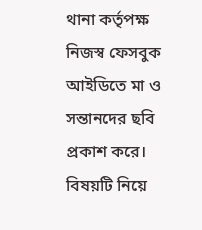থানা কর্তৃপক্ষ নিজস্ব ফেসবুক আইডিতে মা ও সন্তানদের ছবি প্রকাশ করে। বিষয়টি নিয়ে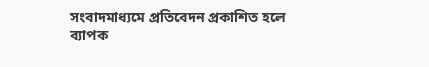সংবাদমাধ্যমে প্রতিবেদন প্রকাশিত হলে ব্যাপক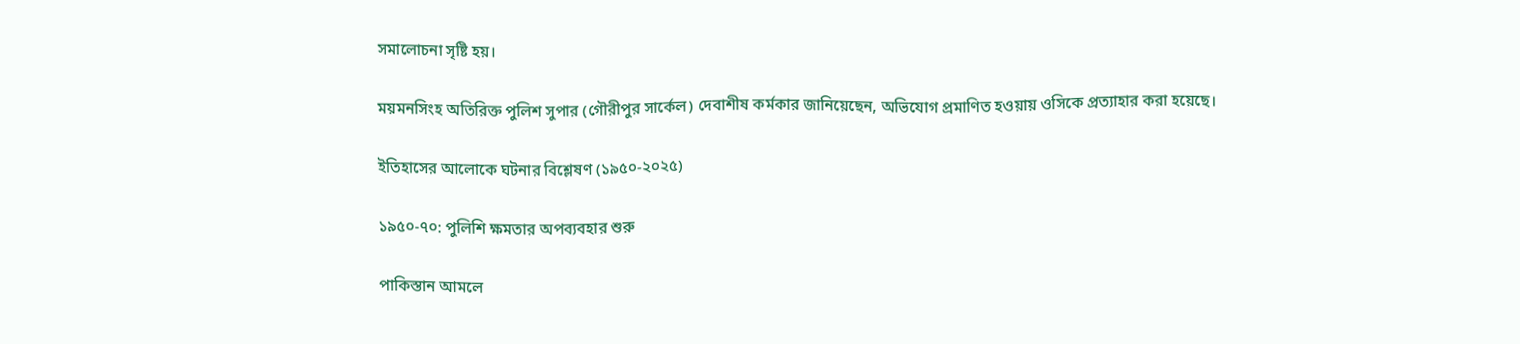সমালোচনা সৃষ্টি হয়।

ময়মনসিংহ অতিরিক্ত পুলিশ সুপার (গৌরীপুর সার্কেল) দেবাশীষ কর্মকার জানিয়েছেন, অভিযোগ প্রমাণিত হওয়ায় ওসিকে প্রত্যাহার করা হয়েছে।

ইতিহাসের আলোকে ঘটনার বিশ্লেষণ (১৯৫০-২০২৫)

১৯৫০-৭০: পুলিশি ক্ষমতার অপব্যবহার শুরু

পাকিস্তান আমলে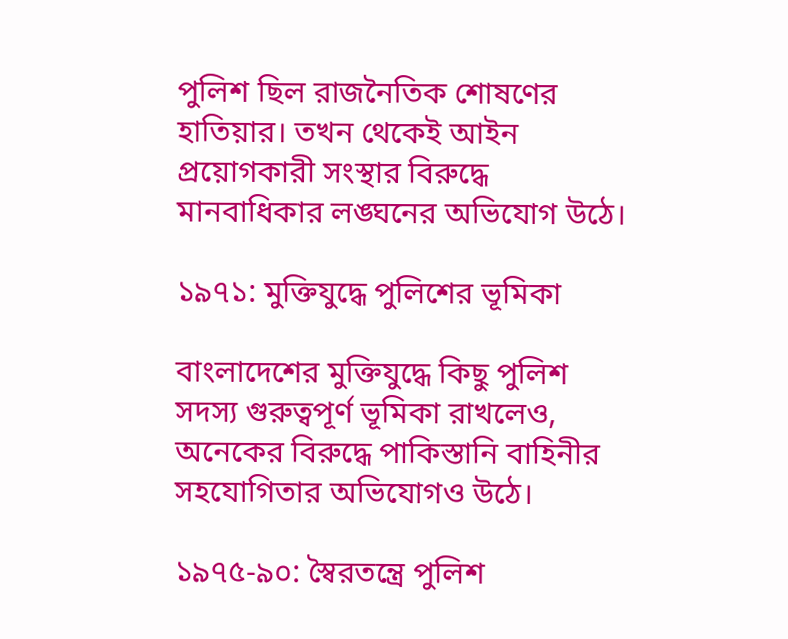পুলিশ ছিল রাজনৈতিক শোষণের হাতিয়ার। তখন থেকেই আইন প্রয়োগকারী সংস্থার বিরুদ্ধে মানবাধিকার লঙ্ঘনের অভিযোগ উঠে।

১৯৭১: মুক্তিযুদ্ধে পুলিশের ভূমিকা

বাংলাদেশের মুক্তিযুদ্ধে কিছু পুলিশ সদস্য গুরুত্বপূর্ণ ভূমিকা রাখলেও, অনেকের বিরুদ্ধে পাকিস্তানি বাহিনীর সহযোগিতার অভিযোগও উঠে।

১৯৭৫-৯০: স্বৈরতন্ত্রে পুলিশ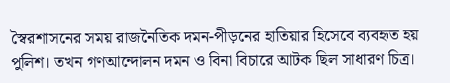স্বৈরশাসনের সময় রাজনৈতিক দমন-পীড়নের হাতিয়ার হিসেবে ব্যবহৃত হয় পুলিশ। তখন গণআন্দোলন দমন ও বিনা বিচারে আটক ছিল সাধারণ চিত্র।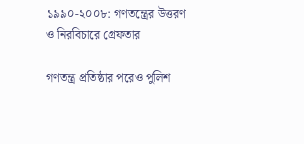১৯৯০-২০০৮: গণতন্ত্রের উত্তরণ ও নিরবিচারে গ্রেফতার

গণতন্ত্র প্রতিষ্ঠার পরেও পুলিশ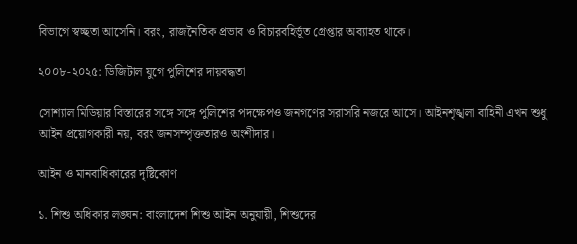বিভাগে স্বচ্ছতা আসেনি। বরং, রাজনৈতিক প্রভাব ও বিচারবহির্ভূত গ্রেপ্তার অব্যাহত থাকে।

২০০৮-২০২৫: ডিজিটাল যুগে পুলিশের দায়বদ্ধতা

সোশ্যাল মিডিয়ার বিস্তারের সঙ্গে সঙ্গে পুলিশের পদক্ষেপও জনগণের সরাসরি নজরে আসে। আইনশৃঙ্খলা বাহিনী এখন শুধু আইন প্রয়োগকারী নয়, বরং জনসম্পৃক্ততারও অংশীদার।

আইন ও মানবাধিকারের দৃষ্টিকোণ

১. শিশু অধিকার লঙ্ঘন: বাংলাদেশ শিশু আইন অনুযায়ী, শিশুদের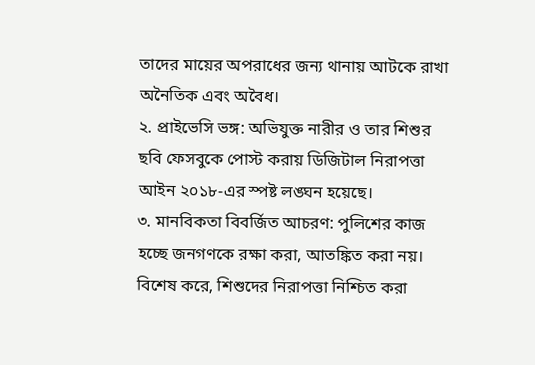তাদের মায়ের অপরাধের জন্য থানায় আটকে রাখা অনৈতিক এবং অবৈধ।
২. প্রাইভেসি ভঙ্গ: অভিযুক্ত নারীর ও তার শিশুর ছবি ফেসবুকে পোস্ট করায় ডিজিটাল নিরাপত্তা আইন ২০১৮-এর স্পষ্ট লঙ্ঘন হয়েছে।
৩. মানবিকতা বিবর্জিত আচরণ: পুলিশের কাজ হচ্ছে জনগণকে রক্ষা করা, আতঙ্কিত করা নয়। বিশেষ করে, শিশুদের নিরাপত্তা নিশ্চিত করা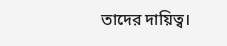তাদের দায়িত্ব।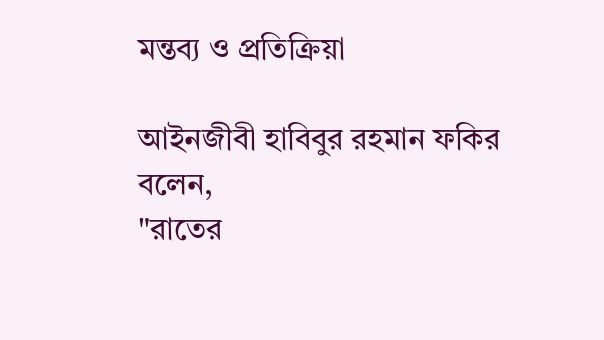মন্তব্য ও প্রতিক্রিয়া

আইনজীবী হাবিবুর রহমান ফকির বলেন,
"রাতের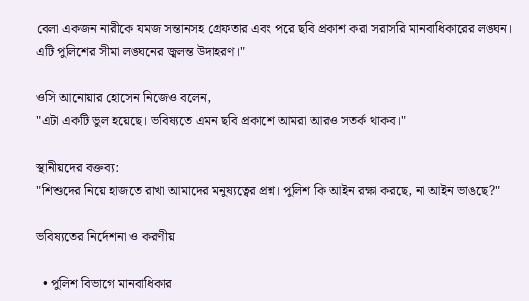বেলা একজন নারীকে যমজ সন্তানসহ গ্রেফতার এবং পরে ছবি প্রকাশ করা সরাসরি মানবাধিকারের লঙ্ঘন। এটি পুলিশের সীমা লঙ্ঘনের জ্বলন্ত উদাহরণ।"

ওসি আনোয়ার হোসেন নিজেও বলেন,
"এটা একটি ভুল হয়েছে। ভবিষ্যতে এমন ছবি প্রকাশে আমরা আরও সতর্ক থাকব।"

স্থানীয়দের বক্তব্য:
"শিশুদের নিয়ে হাজতে রাখা আমাদের মনুষ্যত্বের প্রশ্ন। পুলিশ কি আইন রক্ষা করছে, না আইন ভাঙছে?"

ভবিষ্যতের নির্দেশনা ও করণীয়

  • পুলিশ বিভাগে মানবাধিকার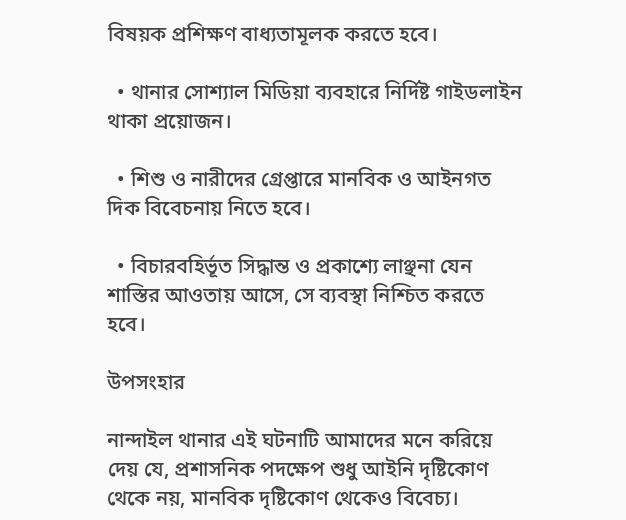বিষয়ক প্রশিক্ষণ বাধ্যতামূলক করতে হবে।

  • থানার সোশ্যাল মিডিয়া ব্যবহারে নির্দিষ্ট গাইডলাইন থাকা প্রয়োজন।

  • শিশু ও নারীদের গ্রেপ্তারে মানবিক ও আইনগত দিক বিবেচনায় নিতে হবে।

  • বিচারবহির্ভূত সিদ্ধান্ত ও প্রকাশ্যে লাঞ্ছনা যেন শাস্তির আওতায় আসে, সে ব্যবস্থা নিশ্চিত করতে হবে।

উপসংহার

নান্দাইল থানার এই ঘটনাটি আমাদের মনে করিয়ে দেয় যে, প্রশাসনিক পদক্ষেপ শুধু আইনি দৃষ্টিকোণ থেকে নয়, মানবিক দৃষ্টিকোণ থেকেও বিবেচ্য।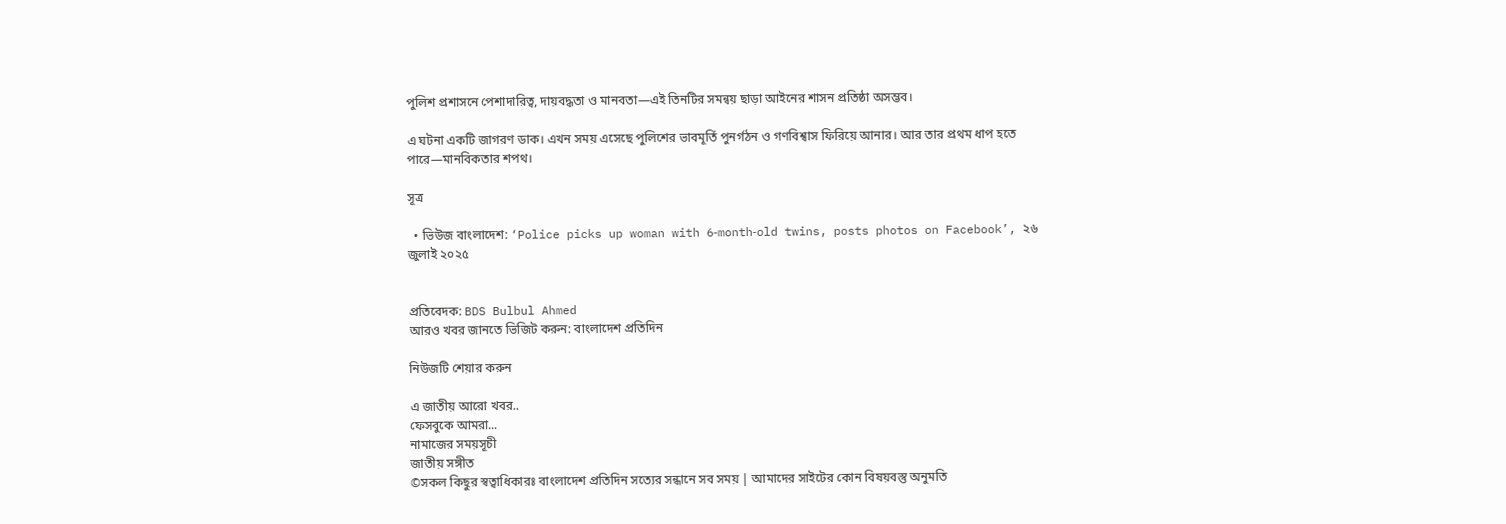পুলিশ প্রশাসনে পেশাদারিত্ব, দায়বদ্ধতা ও মানবতা—এই তিনটির সমন্বয় ছাড়া আইনের শাসন প্রতিষ্ঠা অসম্ভব।

এ ঘটনা একটি জাগরণ ডাক। এখন সময় এসেছে পুলিশের ভাবমূর্তি পুনর্গঠন ও গণবিশ্বাস ফিরিয়ে আনার। আর তার প্রথম ধাপ হতে পারে—মানবিকতার শপথ।

সূত্র

  • ভিউজ বাংলাদেশ: ‘Police picks up woman with 6‑month‑old twins, posts photos on Facebook’, ২৬ জুলাই ২০২৫


প্রতিবেদক: BDS Bulbul Ahmed
আরও খবর জানতে ভিজিট করুন: বাংলাদেশ প্রতিদিন

নিউজটি শেয়ার করুন

এ জাতীয় আরো খবর..
ফেসবুকে আমরা...
নামাজের সময়সূচী
জাতীয় সঙ্গীত
©সকল কিছুর স্বত্বাধিকারঃ বাংলাদেশ প্রতিদিন সত্যের সন্ধানে সব সময় | আমাদের সাইটের কোন বিষয়বস্তু অনুমতি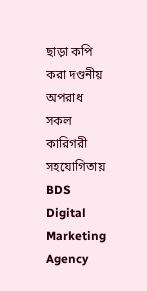ছাড়া কপি করা দণ্ডনীয় অপরাধ
সকল কারিগরী সহযোগিতায় BDS Digital Marketing Agency